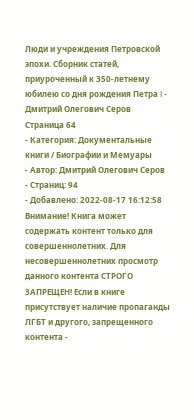Люди и учреждения Петровской эпохи. Сборник статей, приуроченный к 350-летнему юбилею со дня рождения Петра I - Дмитрий Олегович Серов Страница 64
- Категория: Документальные книги / Биографии и Мемуары
- Автор: Дмитрий Олегович Серов
- Страниц: 94
- Добавлено: 2022-08-17 16:12:58
Внимание! Книга может содержать контент только для совершеннолетних. Для несовершеннолетних просмотр данного контента СТРОГО ЗАПРЕЩЕН! Если в книге присутствует наличие пропаганды ЛГБТ и другого, запрещенного контента -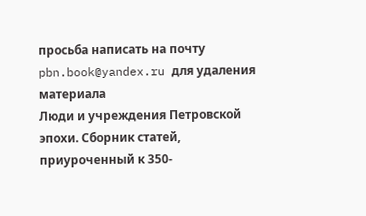просьба написать на почту pbn.book@yandex.ru для удаления материала
Люди и учреждения Петровской эпохи. Сборник статей, приуроченный к 350-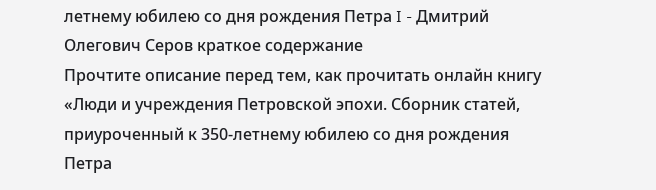летнему юбилею со дня рождения Петра I - Дмитрий Олегович Серов краткое содержание
Прочтите описание перед тем, как прочитать онлайн книгу «Люди и учреждения Петровской эпохи. Сборник статей, приуроченный к 350-летнему юбилею со дня рождения Петра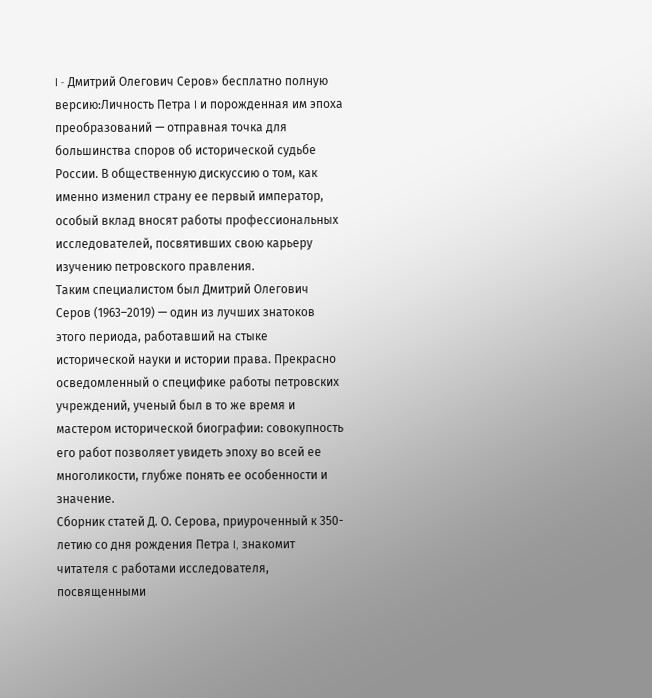I - Дмитрий Олегович Серов» бесплатно полную версию:Личность Петра I и порожденная им эпоха преобразований — отправная точка для большинства споров об исторической судьбе России. В общественную дискуссию о том, как именно изменил страну ее первый император, особый вклад вносят работы профессиональных исследователей, посвятивших свою карьеру изучению петровского правления.
Таким специалистом был Дмитрий Олегович Серов (1963–2019) — один из лучших знатоков этого периода, работавший на стыке исторической науки и истории права. Прекрасно осведомленный о специфике работы петровских учреждений, ученый был в то же время и мастером исторической биографии: совокупность его работ позволяет увидеть эпоху во всей ее многоликости, глубже понять ее особенности и значение.
Сборник статей Д. О. Серова, приуроченный к 350-летию со дня рождения Петра I, знакомит читателя с работами исследователя, посвященными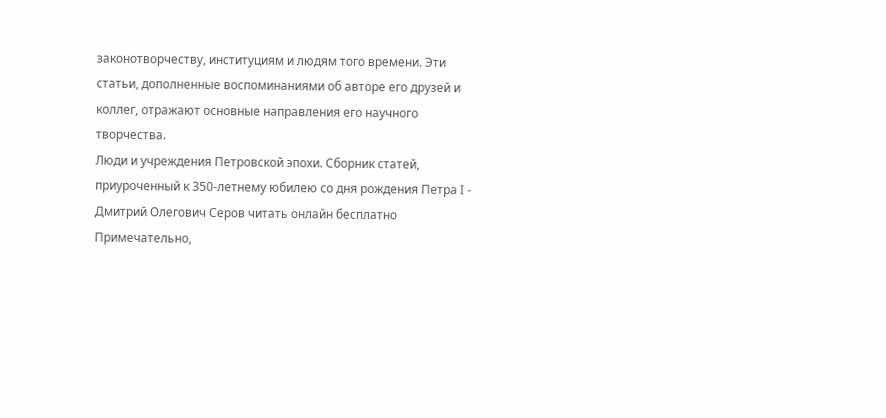законотворчеству, институциям и людям того времени. Эти статьи, дополненные воспоминаниями об авторе его друзей и коллег, отражают основные направления его научного творчества.
Люди и учреждения Петровской эпохи. Сборник статей, приуроченный к 350-летнему юбилею со дня рождения Петра I - Дмитрий Олегович Серов читать онлайн бесплатно
Примечательно,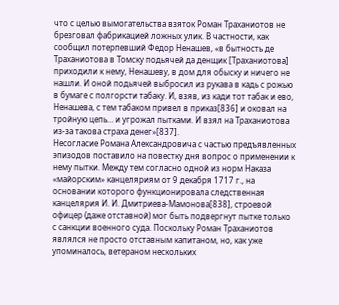что с целью вымогательства взяток Роман Траханиотов не брезговал фабрикацией ложных улик. В частности, как сообщил потерпевший Федор Ненашев, «в бытность де Траханиотова в Томску подьячей да денщик [Траханиотова] приходили к нему, Ненашеву, в дом для обыску и ничего не нашли. И оной подьячей выбросил из рукава в кадь с рожью в бумаге с полгорсти табаку. И, взяв, из кади тот табак и ево, Ненашева, с тем табаком привел в приказ[836] и оковал на тройную цепь… и угрожал пытками. И взял на Траханиотова из‐за такова страха денег»[837].
Несогласие Романа Александровича с частью предъявленных эпизодов поставило на повестку дня вопрос о применении к нему пытки. Между тем согласно одной из норм Наказа «майорским» канцеляриям от 9 декабря 1717 г., на основании которого функционировала следственная канцелярия И. И. Дмитриева-Мамонова[838], строевой офицер (даже отставной) мог быть подвергнут пытке только с санкции военного суда. Поскольку Роман Траханиотов являлся не просто отставным капитаном, но, как уже упоминалось, ветераном нескольких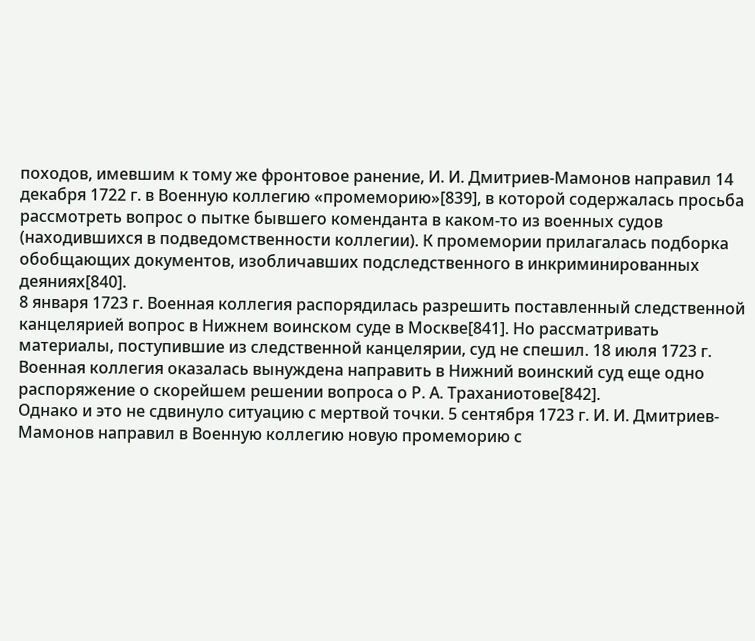походов, имевшим к тому же фронтовое ранение, И. И. Дмитриев-Мамонов направил 14 декабря 1722 г. в Военную коллегию «промеморию»[839], в которой содержалась просьба рассмотреть вопрос о пытке бывшего коменданта в каком-то из военных судов (находившихся в подведомственности коллегии). К промемории прилагалась подборка обобщающих документов, изобличавших подследственного в инкриминированных деяниях[840].
8 января 1723 г. Военная коллегия распорядилась разрешить поставленный следственной канцелярией вопрос в Нижнем воинском суде в Москве[841]. Но рассматривать материалы, поступившие из следственной канцелярии, суд не спешил. 18 июля 1723 г. Военная коллегия оказалась вынуждена направить в Нижний воинский суд еще одно распоряжение о скорейшем решении вопроса о Р. А. Траханиотове[842].
Однако и это не сдвинуло ситуацию с мертвой точки. 5 сентября 1723 г. И. И. Дмитриев-Мамонов направил в Военную коллегию новую промеморию с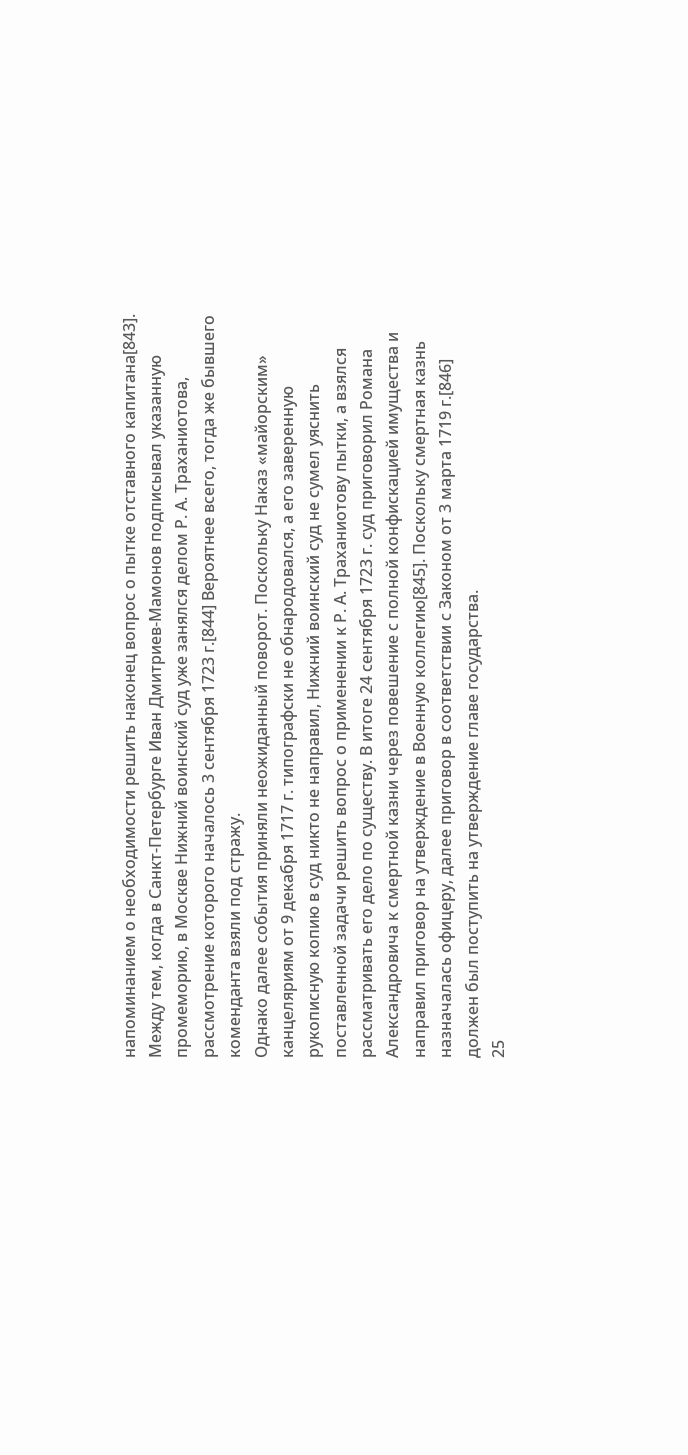напоминанием о необходимости решить наконец вопрос о пытке отставного капитана[843]. Между тем, когда в Санкт-Петербурге Иван Дмитриев-Мамонов подписывал указанную промеморию, в Москве Нижний воинский суд уже занялся делом Р. А. Траханиотова, рассмотрение которого началось 3 сентября 1723 г.[844] Вероятнее всего, тогда же бывшего коменданта взяли под стражу.
Однако далее события приняли неожиданный поворот. Поскольку Наказ «майорским» канцеляриям от 9 декабря 1717 г. типографски не обнародовался, а его заверенную рукописную копию в суд никто не направил, Нижний воинский суд не сумел уяснить поставленной задачи решить вопрос о применении к Р. А. Траханиотову пытки, а взялся рассматривать его дело по существу. В итоге 24 сентября 1723 г. суд приговорил Романа Александровича к смертной казни через повешение с полной конфискацией имущества и направил приговор на утверждение в Военную коллегию[845]. Поскольку смертная казнь назначалась офицеру, далее приговор в соответствии с Законом от 3 марта 1719 г.[846] должен был поступить на утверждение главе государства.
25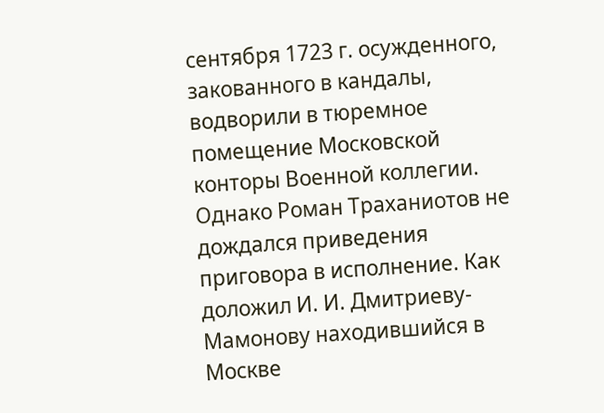сентября 1723 г. осужденного, закованного в кандалы, водворили в тюремное помещение Московской конторы Военной коллегии. Однако Роман Траханиотов не дождался приведения приговора в исполнение. Как доложил И. И. Дмитриеву-Мамонову находившийся в Москве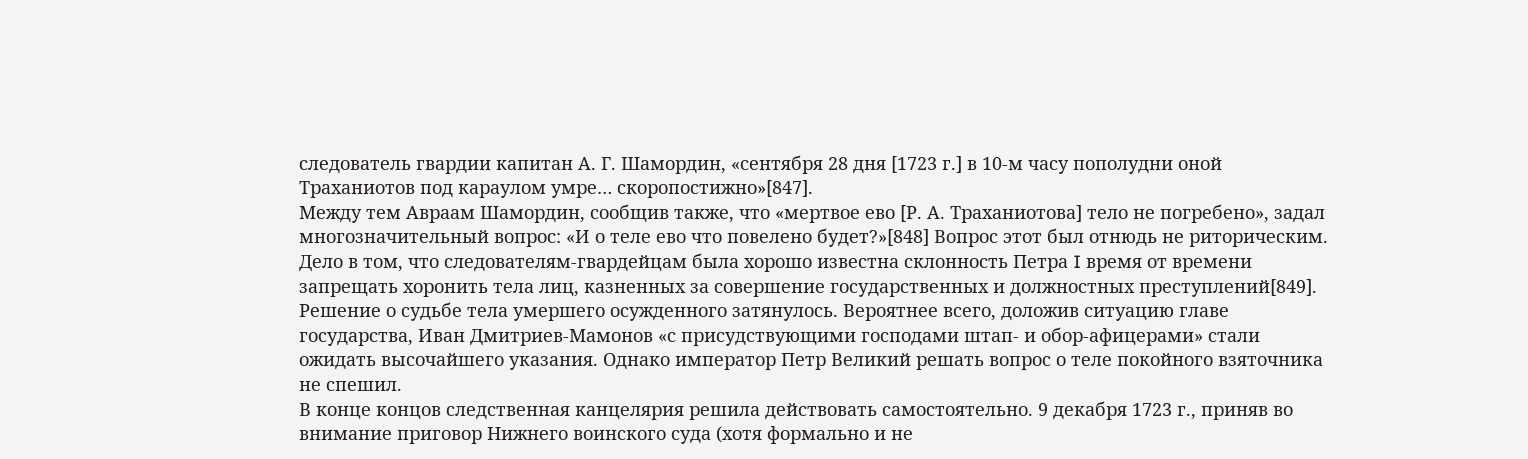следователь гвардии капитан А. Г. Шамордин, «сентября 28 дня [1723 г.] в 10‐м часу пополудни оной Траханиотов под караулом умре… скоропостижно»[847].
Между тем Авраам Шамордин, сообщив также, что «мертвое ево [Р. А. Траханиотова] тело не погребено», задал многозначительный вопрос: «И о теле ево что повелено будет?»[848] Вопрос этот был отнюдь не риторическим. Дело в том, что следователям-гвардейцам была хорошо известна склонность Петра I время от времени запрещать хоронить тела лиц, казненных за совершение государственных и должностных преступлений[849].
Решение о судьбе тела умершего осужденного затянулось. Вероятнее всего, доложив ситуацию главе государства, Иван Дмитриев-Мамонов «с присудствующими господами штап- и обор-афицерами» стали ожидать высочайшего указания. Однако император Петр Великий решать вопрос о теле покойного взяточника не спешил.
В конце концов следственная канцелярия решила действовать самостоятельно. 9 декабря 1723 г., приняв во внимание приговор Нижнего воинского суда (хотя формально и не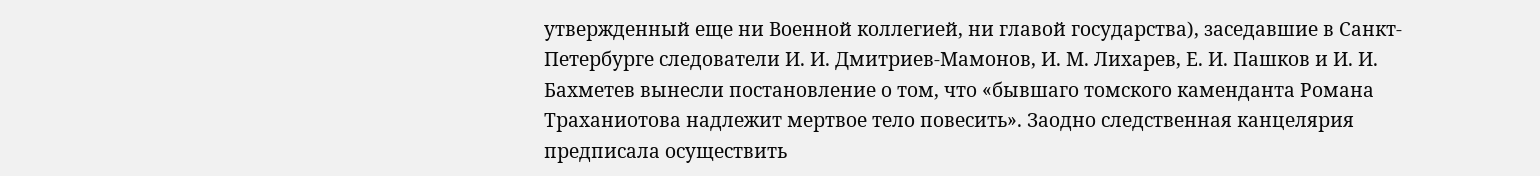утвержденный еще ни Военной коллегией, ни главой государства), заседавшие в Санкт-Петербурге следователи И. И. Дмитриев-Мамонов, И. М. Лихарев, Е. И. Пашков и И. И. Бахметев вынесли постановление о том, что «бывшаго томского каменданта Романа Траханиотова надлежит мертвое тело повесить». Заодно следственная канцелярия предписала осуществить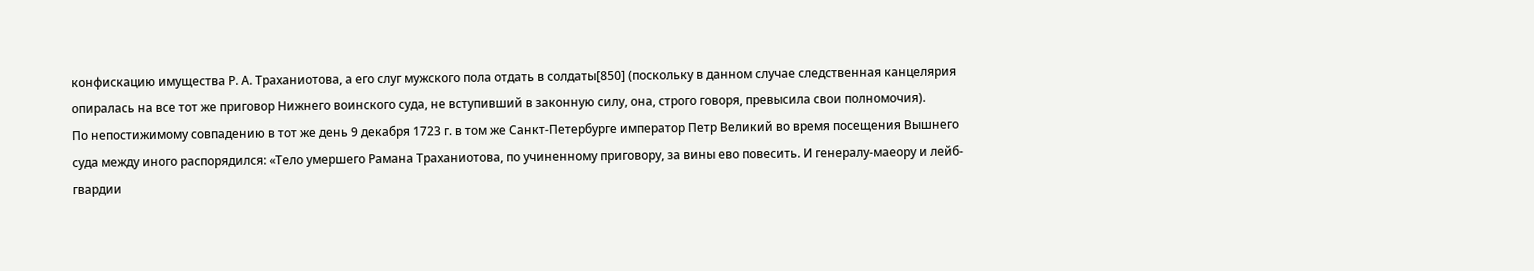конфискацию имущества Р. А. Траханиотова, а его слуг мужского пола отдать в солдаты[850] (поскольку в данном случае следственная канцелярия опиралась на все тот же приговор Нижнего воинского суда, не вступивший в законную силу, она, строго говоря, превысила свои полномочия).
По непостижимому совпадению в тот же день 9 декабря 1723 г. в том же Санкт-Петербурге император Петр Великий во время посещения Вышнего суда между иного распорядился: «Тело умершего Рамана Траханиотова, по учиненному приговору, за вины ево повесить. И генералу-маеору и лейб-гвардии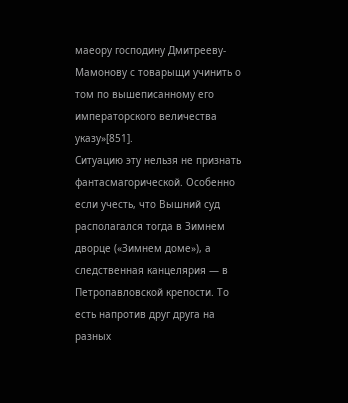маеору господину Дмитрееву-Мамонову с товарыщи учинить о том по вышеписанному его императорского величества указу»[851].
Ситуацию эту нельзя не признать фантасмагорической. Особенно если учесть, что Вышний суд располагался тогда в Зимнем дворце («Зимнем доме»), а следственная канцелярия — в Петропавловской крепости. То есть напротив друг друга на разных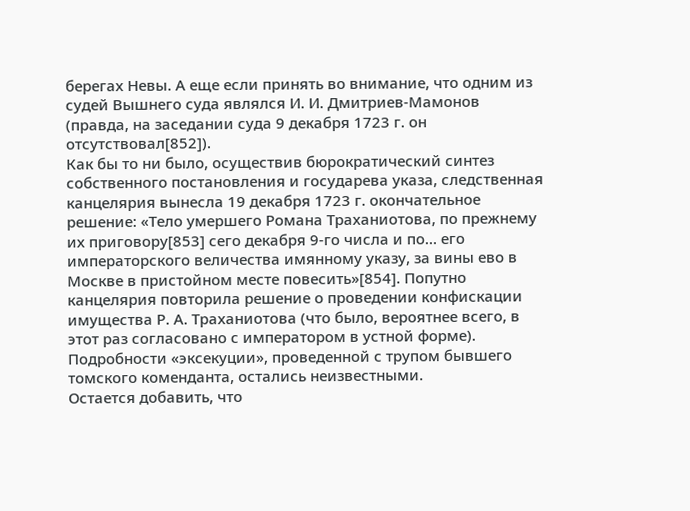берегах Невы. А еще если принять во внимание, что одним из судей Вышнего суда являлся И. И. Дмитриев-Мамонов (правда, на заседании суда 9 декабря 1723 г. он отсутствовал[852]).
Как бы то ни было, осуществив бюрократический синтез собственного постановления и государева указа, следственная канцелярия вынесла 19 декабря 1723 г. окончательное решение: «Тело умершего Романа Траханиотова, по прежнему их приговору[853] сего декабря 9‐го числа и по… его императорского величества имянному указу, за вины ево в Москве в пристойном месте повесить»[854]. Попутно канцелярия повторила решение о проведении конфискации имущества Р. А. Траханиотова (что было, вероятнее всего, в этот раз согласовано с императором в устной форме). Подробности «эксекуции», проведенной с трупом бывшего томского коменданта, остались неизвестными.
Остается добавить, что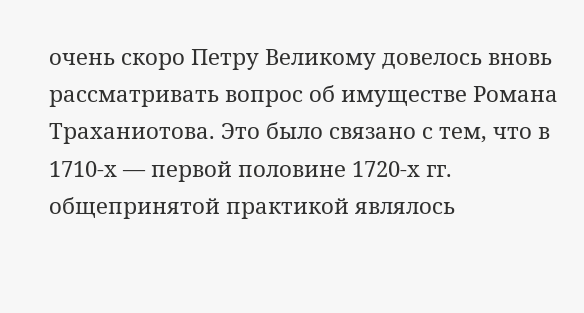очень скоро Петру Великому довелось вновь рассматривать вопрос об имуществе Романа Траханиотова. Это было связано с тем, что в 1710‐х — первой половине 1720‐х гг. общепринятой практикой являлось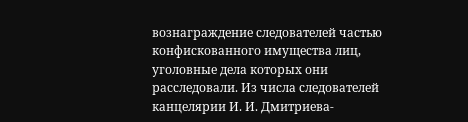вознаграждение следователей частью конфискованного имущества лиц, уголовные дела которых они расследовали. Из числа следователей канцелярии И. И. Дмитриева-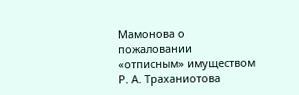Мамонова о пожаловании «отписным» имуществом Р. А. Траханиотова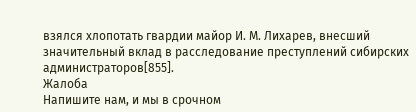взялся хлопотать гвардии майор И. М. Лихарев, внесший значительный вклад в расследование преступлений сибирских администраторов[855].
Жалоба
Напишите нам, и мы в срочном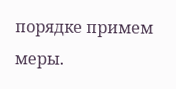порядке примем меры.